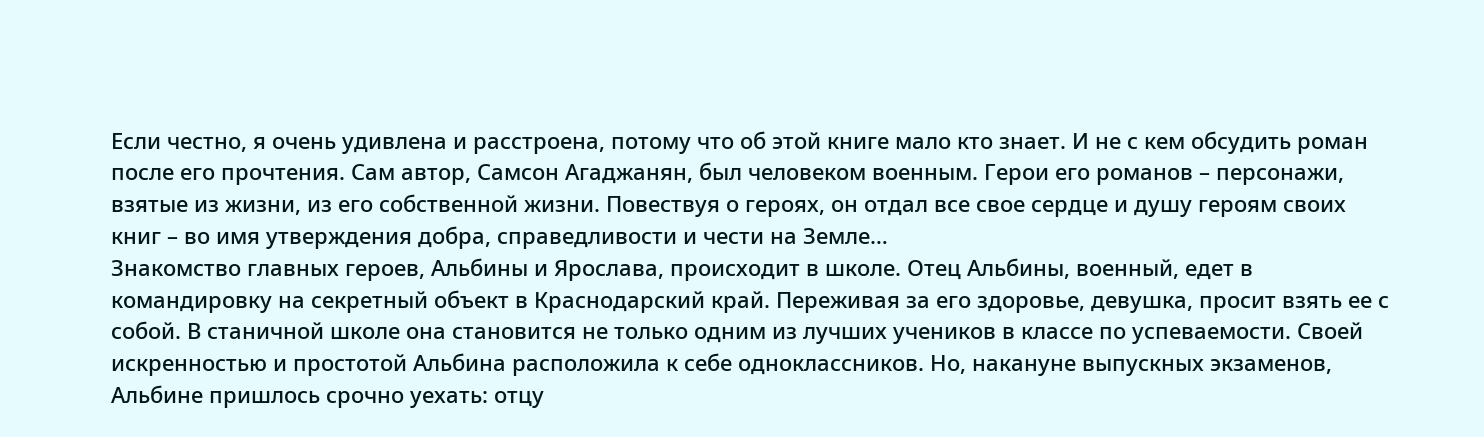Если честно, я очень удивлена и расстроена, потому что об этой книге мало кто знает. И не с кем обсудить роман после его прочтения. Сам автор, Самсон Агаджанян, был человеком военным. Герои его романов – персонажи, взятые из жизни, из его собственной жизни. Повествуя о героях, он отдал все свое сердце и душу героям своих книг – во имя утверждения добра, справедливости и чести на Земле…
Знакомство главных героев, Альбины и Ярослава, происходит в школе. Отец Альбины, военный, едет в командировку на секретный объект в Краснодарский край. Переживая за его здоровье, девушка, просит взять ее с собой. В станичной школе она становится не только одним из лучших учеников в классе по успеваемости. Своей искренностью и простотой Альбина расположила к себе одноклассников. Но, накануне выпускных экзаменов, Альбине пришлось срочно уехать: отцу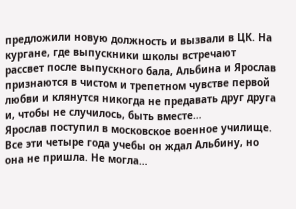предложили новую должность и вызвали в ЦК. На кургане, где выпускники школы встречают рассвет после выпускного бала, Альбина и Ярослав признаются в чистом и трепетном чувстве первой любви и клянутся никогда не предавать друг друга и, чтобы не случилось, быть вместе…
Ярослав поступил в московское военное училище. Все эти четыре года учебы он ждал Альбину, но она не пришла. Не могла…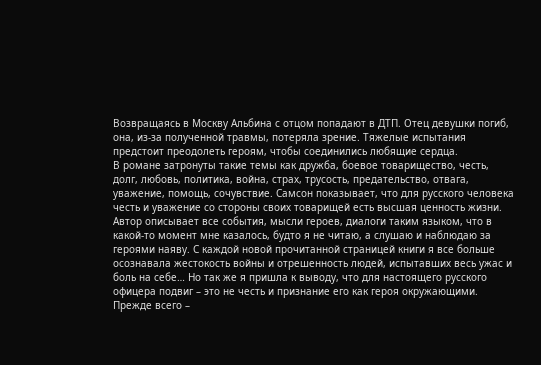Возвращаясь в Москву Альбина с отцом попадают в ДТП. Отец девушки погиб, она, из-за полученной травмы, потеряла зрение. Тяжелые испытания предстоит преодолеть героям, чтобы соединились любящие сердца.
В романе затронуты такие темы как дружба, боевое товарищество, честь, долг, любовь, политика, война, страх, трусость, предательство, отвага, уважение, помощь, сочувствие. Самсон показывает, что для русского человека честь и уважение со стороны своих товарищей есть высшая ценность жизни.
Автор описывает все события, мысли героев, диалоги таким языком, что в какой-то момент мне казалось, будто я не читаю, а слушаю и наблюдаю за героями наяву. С каждой новой прочитанной страницей книги я все больше осознавала жестокость войны и отрешенность людей, испытавших весь ужас и боль на себе… Но так же я пришла к выводу, что для настоящего русского офицера подвиг – это не честь и признание его как героя окружающими. Прежде всего –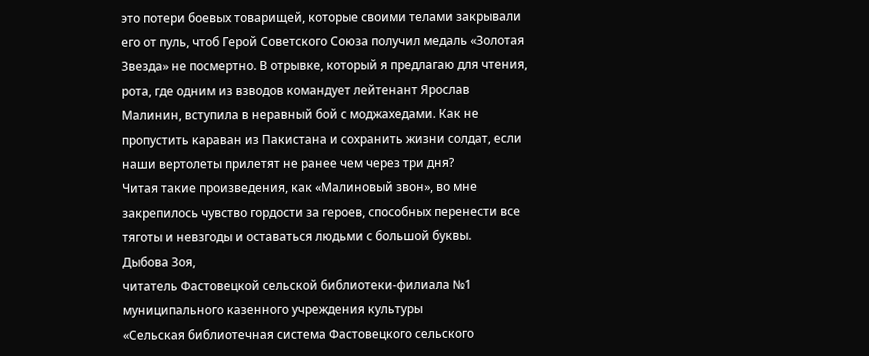это потери боевых товарищей, которые своими телами закрывали его от пуль, чтоб Герой Советского Союза получил медаль «Золотая Звезда» не посмертно. В отрывке, который я предлагаю для чтения, рота, где одним из взводов командует лейтенант Ярослав Малинин, вступила в неравный бой с моджахедами. Как не пропустить караван из Пакистана и сохранить жизни солдат, если наши вертолеты прилетят не ранее чем через три дня?
Читая такие произведения, как «Малиновый звон», во мне закрепилось чувство гордости за героев, способных перенести все тяготы и невзгоды и оставаться людьми с большой буквы.
Дыбова Зоя,
читатель Фастовецкой сельской библиотеки-филиала №1
муниципального казенного учреждения культуры
«Сельская библиотечная система Фастовецкого сельского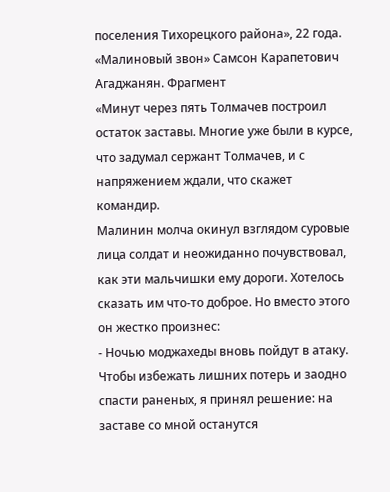поселения Тихорецкого района», 22 года.
«Малиновый звон» Самсон Карапетович Агаджанян. Фрагмент
«Минут через пять Толмачев построил остаток заставы. Многие уже были в курсе, что задумал сержант Толмачев, и с напряжением ждали, что скажет командир.
Малинин молча окинул взглядом суровые лица солдат и неожиданно почувствовал, как эти мальчишки ему дороги. Хотелось сказать им что-то доброе. Но вместо этого он жестко произнес:
- Ночью моджахеды вновь пойдут в атаку. Чтобы избежать лишних потерь и заодно спасти раненых, я принял решение: на заставе со мной останутся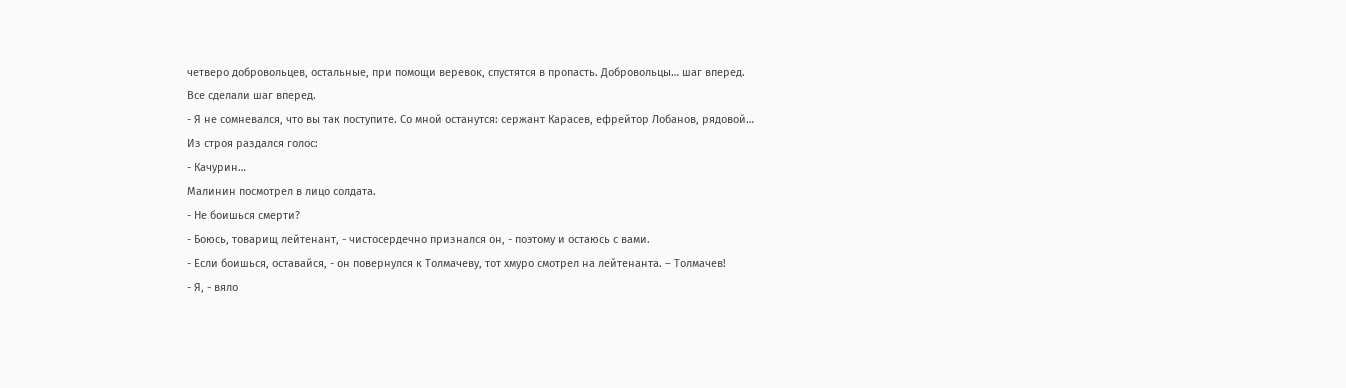четверо добровольцев, остальные, при помощи веревок, спустятся в пропасть. Добровольцы… шаг вперед.
Все сделали шаг вперед.
- Я не сомневался, что вы так поступите. Со мной останутся: сержант Карасев, ефрейтор Лобанов, рядовой…
Из строя раздался голос:
- Качурин…
Малинин посмотрел в лицо солдата.
- Не боишься смерти?
- Боюсь, товарищ лейтенант, - чистосердечно признался он, - поэтому и остаюсь с вами.
- Если боишься, оставайся, - он повернулся к Толмачеву, тот хмуро смотрел на лейтенанта. – Толмачев!
- Я, - вяло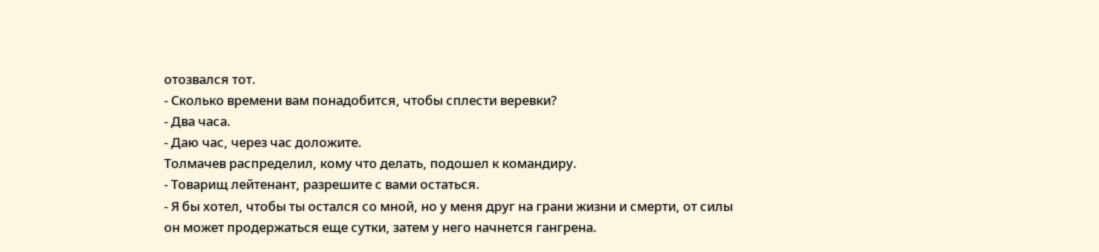отозвался тот.
- Сколько времени вам понадобится, чтобы сплести веревки?
- Два часа.
- Даю час, через час доложите.
Толмачев распределил, кому что делать, подошел к командиру.
- Товарищ лейтенант, разрешите с вами остаться.
- Я бы хотел, чтобы ты остался со мной, но у меня друг на грани жизни и смерти, от силы он может продержаться еще сутки, затем у него начнется гангрена.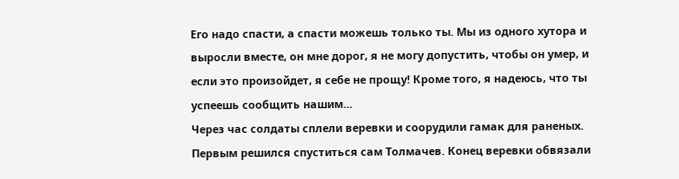Его надо спасти, а спасти можешь только ты. Мы из одного хутора и выросли вместе, он мне дорог, я не могу допустить, чтобы он умер, и если это произойдет, я себе не прощу! Кроме того, я надеюсь, что ты успеешь сообщить нашим…
Через час солдаты сплели веревки и соорудили гамак для раненых. Первым решился спуститься сам Толмачев. Конец веревки обвязали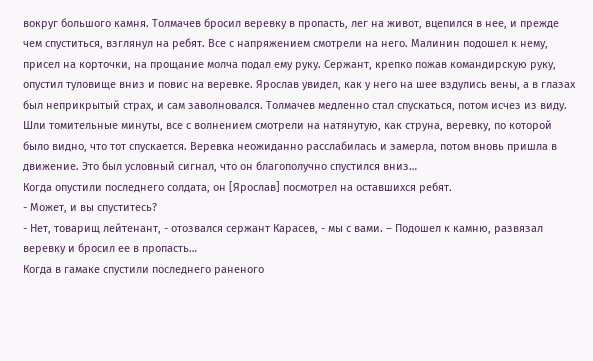вокруг большого камня. Толмачев бросил веревку в пропасть, лег на живот, вцепился в нее, и прежде чем спуститься, взглянул на ребят. Все с напряжением смотрели на него. Малинин подошел к нему, присел на корточки, на прощание молча подал ему руку. Сержант, крепко пожав командирскую руку, опустил туловище вниз и повис на веревке. Ярослав увидел, как у него на шее вздулись вены, а в глазах был неприкрытый страх, и сам заволновался. Толмачев медленно стал спускаться, потом исчез из виду. Шли томительные минуты, все с волнением смотрели на натянутую, как струна, веревку, по которой было видно, что тот спускается. Веревка неожиданно расслабилась и замерла, потом вновь пришла в движение. Это был условный сигнал, что он благополучно спустился вниз…
Когда опустили последнего солдата, он [Ярослав] посмотрел на оставшихся ребят.
- Может, и вы спуститесь?
- Нет, товарищ лейтенант, - отозвался сержант Карасев, - мы с вами. – Подошел к камню, развязал веревку и бросил ее в пропасть…
Когда в гамаке спустили последнего раненого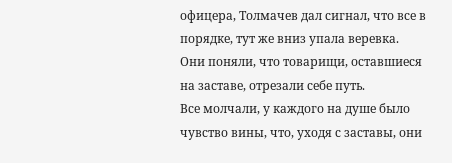офицера, Толмачев дал сигнал, что все в порядке, тут же вниз упала веревка. Они поняли, что товарищи, оставшиеся на заставе, отрезали себе путь.
Все молчали, у каждого на душе было чувство вины, что, уходя с заставы, они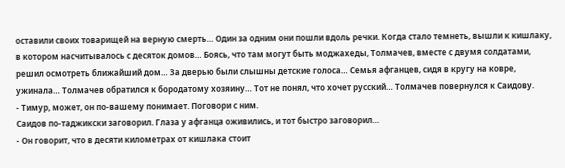оставили своих товарищей на верную смерть… Один за одним они пошли вдоль речки. Когда стало темнеть, вышли к кишлаку, в котором насчитывалось с десяток домов… Боясь, что там могут быть моджахеды, Толмачев, вместе с двумя солдатами, решил осмотреть ближайший дом… За дверью были слышны детские голоса… Семья афганцев, сидя в кругу на ковре, ужинала… Толмачев обратился к бородатому хозяину… Тот не понял, что хочет русский… Толмачев повернулся к Саидову.
- Тимур, может, он по-вашему понимает. Поговори с ним.
Саидов по-таджикски заговорил. Глаза у афганца оживились, и тот быстро заговорил…
- Он говорит, что в десяти километрах от кишлака стоит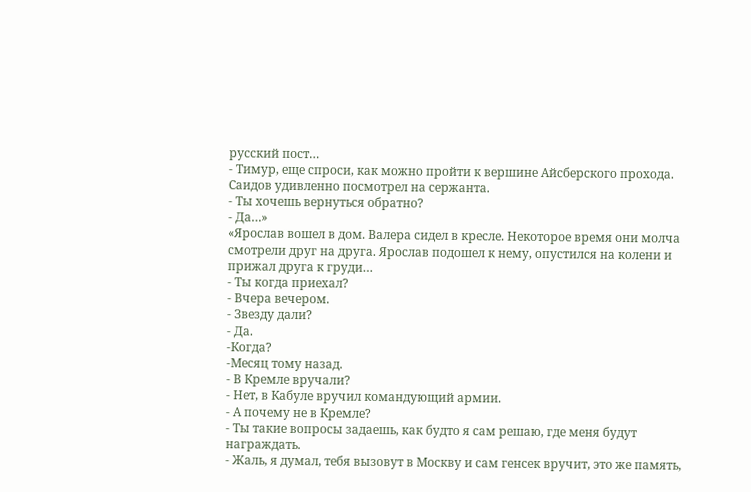русский пост…
- Тимур, еще спроси, как можно пройти к вершине Айсберского прохода.
Саидов удивленно посмотрел на сержанта.
- Ты хочешь вернуться обратно?
- Да…»
«Ярослав вошел в дом. Валера сидел в кресле. Некоторое время они молча смотрели друг на друга. Ярослав подошел к нему, опустился на колени и прижал друга к груди…
- Ты когда приехал?
- Вчера вечером.
- Звезду дали?
- Да.
-Когда?
-Месяц тому назад.
- В Кремле вручали?
- Нет, в Кабуле вручил командующий армии.
- А почему не в Кремле?
- Ты такие вопросы задаешь, как будто я сам решаю, где меня будут награждать.
- Жаль, я думал, тебя вызовут в Москву и сам генсек вручит, это же память,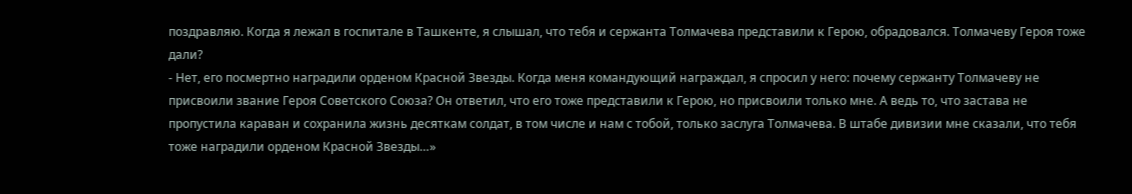поздравляю. Когда я лежал в госпитале в Ташкенте, я слышал, что тебя и сержанта Толмачева представили к Герою, обрадовался. Толмачеву Героя тоже дали?
- Нет, его посмертно наградили орденом Красной Звезды. Когда меня командующий награждал, я спросил у него: почему сержанту Толмачеву не присвоили звание Героя Советского Союза? Он ответил, что его тоже представили к Герою, но присвоили только мне. А ведь то, что застава не пропустила караван и сохранила жизнь десяткам солдат, в том числе и нам с тобой, только заслуга Толмачева. В штабе дивизии мне сказали, что тебя тоже наградили орденом Красной Звезды…»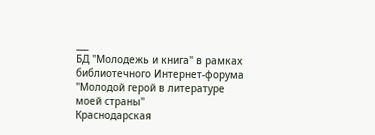___
БД "Молодежь и книга" в рамках библиотечного Интернет-форума "Молодой герой в литературе моей страны"
Краснодарская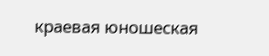краевая юношеская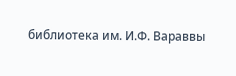библиотека им. И.Ф. Вараввы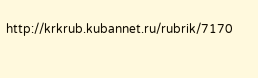http://krkrub.kubannet.ru/rubrik/7170